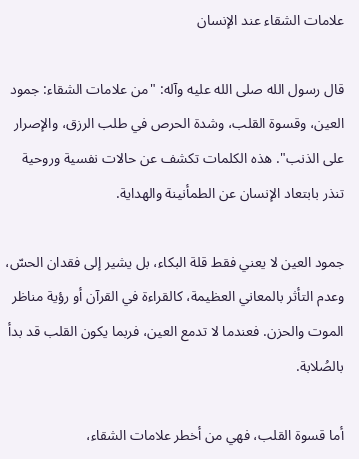علامات الشقاء عند الإنسان

قال رسول الله صلى الله عليه وآله: "من علامات الشقاء: جمود العين، وقسوة القلب، وشدة الحرص في طلب الرزق، والإصرار على الذنب". هذه الكلمات تكشف عن حالات نفسية وروحية تنذر بابتعاد الإنسان عن الطمأنينة والهداية.

جمود العين لا يعني فقط قلة البكاء، بل يشير إلى فقدان الحسّ، وعدم التأثر بالمعاني العظيمة، كالقراءة في القرآن أو رؤية مناظر الموت والحزن. فعندما لا تدمع العين، فربما يكون القلب قد بدأ بالصُلابة.

أما قسوة القلب، فهي من أخطر علامات الشقاء،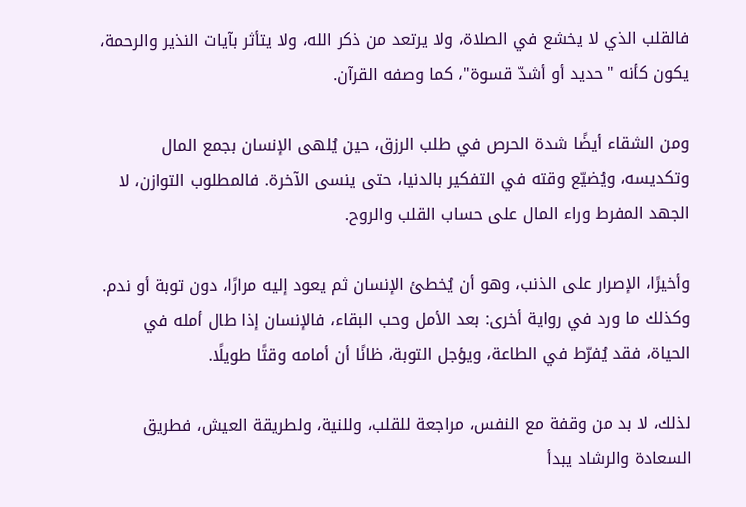فالقلب الذي لا يخشع في الصلاة، ولا يرتعد من ذكر الله، ولا يتأثر بآيات النذير والرحمة، يكون كأنه "حديد أو أشدّ قسوة"، كما وصفه القرآن.

ومن الشقاء أيضًا شدة الحرص في طلب الرزق، حين يُلهى الإنسان بجمع المال وتكديسه، ويُضيّع وقته في التفكير بالدنيا، حتى ينسى الآخرة. فالمطلوب التوازن، لا الجهد المفرط وراء المال على حساب القلب والروح.

وأخيرًا، الإصرار على الذنب، وهو أن يُخطئ الإنسان ثم يعود إليه مرارًا، دون توبة أو ندم. وكذلك ما ورد في رواية أخرى: بعد الأمل وحب البقاء، فالإنسان إذا طال أمله في الحياة، فقد يُفرّط في الطاعة، ويؤجل التوبة، ظانًا أن أمامه وقتًا طويلًا.

لذلك، لا بد من وقفة مع النفس، مراجعة للقلب، وللنية، ولطريقة العيش، فطريق السعادة والرشاد يبدأ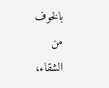بالخوف من الشقاء،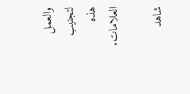والعمل لتجنيب هذه العلامات.

شاهد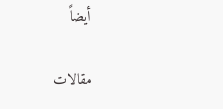أيضاً

مقالات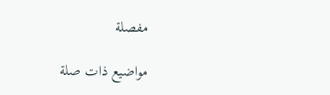مفصلة

مواضيع ذات صلة